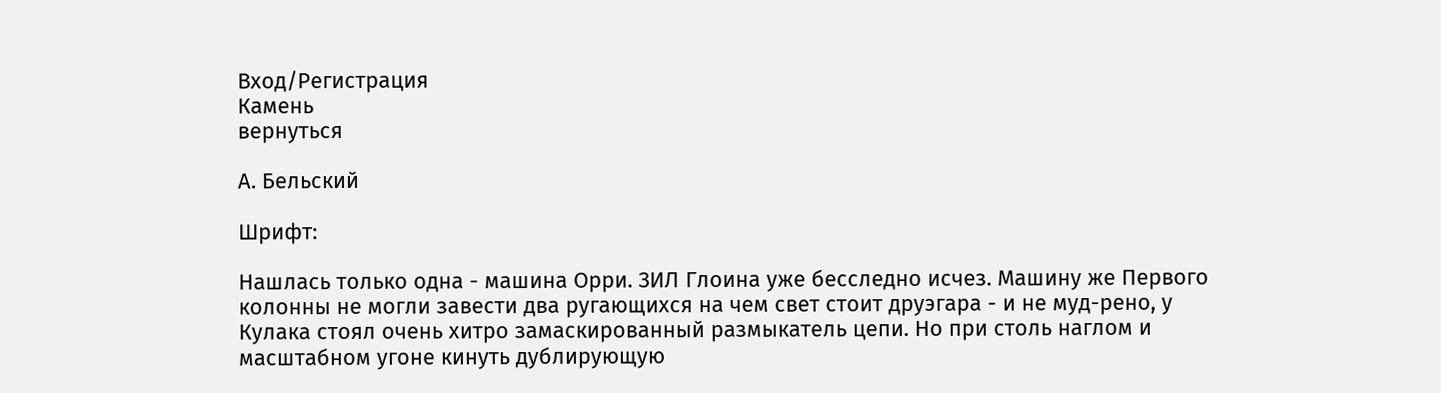Вход/Регистрация
Камень
вернуться

А. Бельский

Шрифт:

Нашлась только одна - машина Орри. ЗИЛ Глоина уже бесследно исчез. Машину же Первого колонны не могли завести два ругающихся на чем свет стоит друэгара - и не муд-рено, у Кулака стоял очень хитро замаскированный размыкатель цепи. Но при столь наглом и масштабном угоне кинуть дублирующую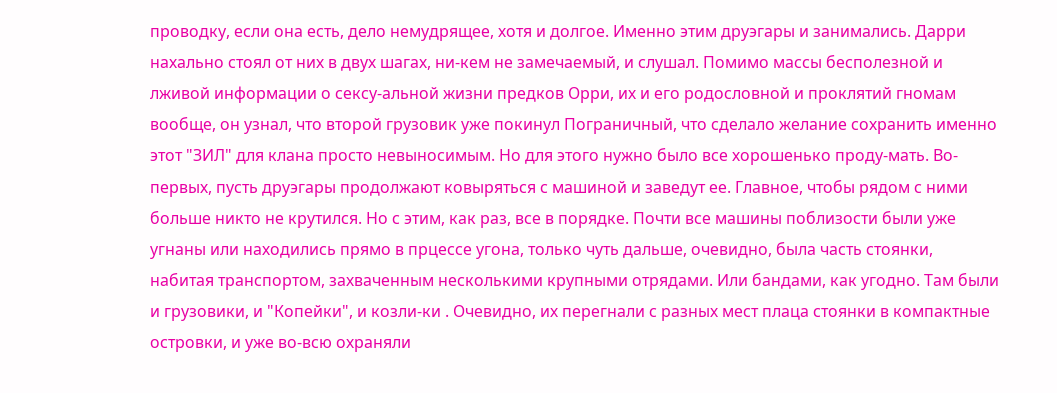проводку, если она есть, дело немудрящее, хотя и долгое. Именно этим друэгары и занимались. Дарри нахально стоял от них в двух шагах, ни-кем не замечаемый, и слушал. Помимо массы бесполезной и лживой информации о сексу-альной жизни предков Орри, их и его родословной и проклятий гномам вообще, он узнал, что второй грузовик уже покинул Пограничный, что сделало желание сохранить именно этот "ЗИЛ" для клана просто невыносимым. Но для этого нужно было все хорошенько проду-мать. Во-первых, пусть друэгары продолжают ковыряться с машиной и заведут ее. Главное, чтобы рядом с ними больше никто не крутился. Но с этим, как раз, все в порядке. Почти все машины поблизости были уже угнаны или находились прямо в прцессе угона, только чуть дальше, очевидно, была часть стоянки, набитая транспортом, захваченным несколькими крупными отрядами. Или бандами, как угодно. Там были и грузовики, и "Копейки", и козли-ки . Очевидно, их перегнали с разных мест плаца стоянки в компактные островки, и уже во-всю охраняли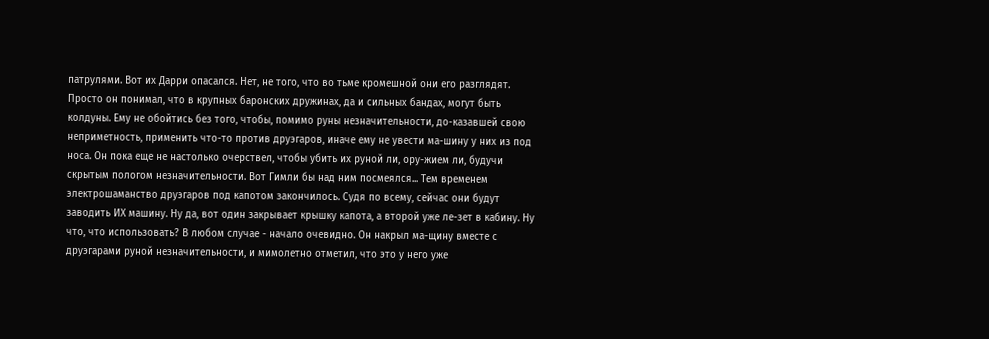патрулями. Вот их Дарри опасался. Нет, не того, что во тьме кромешной они его разглядят. Просто он понимал, что в крупных баронских дружинах, да и сильных бандах, могут быть колдуны. Ему не обойтись без того, чтобы, помимо руны незначительности, до-казавшей свою неприметность, применить что-то против друэгаров, иначе ему не увести ма-шину у них из под носа. Он пока еще не настолько очерствел, чтобы убить их руной ли, ору-жием ли, будучи скрытым пологом незначительности. Вот Гимли бы над ним посмеялся... Тем временем электрошаманство друэгаров под капотом закончилось. Судя по всему, сейчас они будут заводить ИХ машину. Ну да, вот один закрывает крышку капота, а второй уже ле-зет в кабину. Ну что, что использовать? В любом случае - начало очевидно. Он накрыл ма-щину вместе с друэгарами руной незначительности, и мимолетно отметил, что это у него уже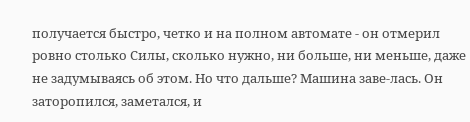получается быстро, четко и на полном автомате - он отмерил ровно столько Силы, сколько нужно, ни больше, ни меньше, даже не задумываясь об этом. Но что дальше? Машина заве-лась. Он заторопился, заметался, и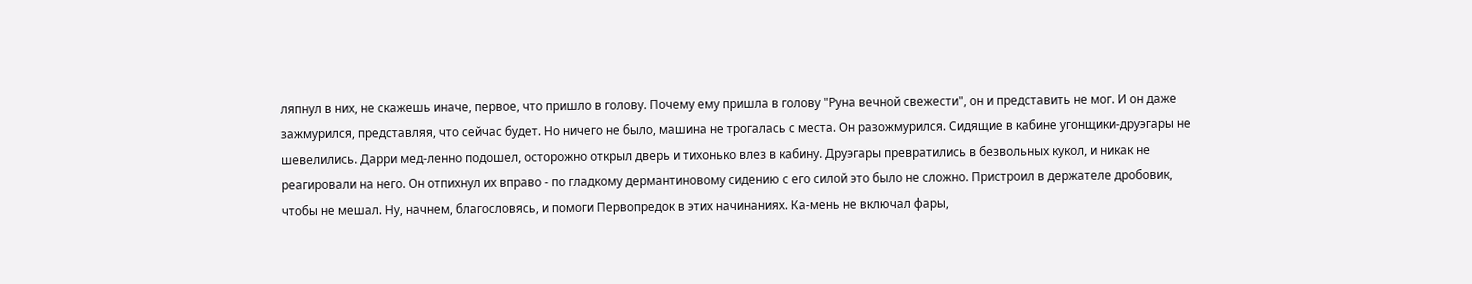ляпнул в них, не скажешь иначе, первое, что пришло в голову. Почему ему пришла в голову "Руна вечной свежести", он и представить не мог. И он даже зажмурился, представляя, что сейчас будет. Но ничего не было, машина не трогалась с места. Он разожмурился. Сидящие в кабине угонщики-друэгары не шевелились. Дарри мед-ленно подошел, осторожно открыл дверь и тихонько влез в кабину. Друэгары превратились в безвольных кукол, и никак не реагировали на него. Он отпихнул их вправо - по гладкому дермантиновому сидению с его силой это было не сложно. Пристроил в держателе дробовик, чтобы не мешал. Ну, начнем, благословясь, и помоги Первопредок в этих начинаниях. Ка-мень не включал фары,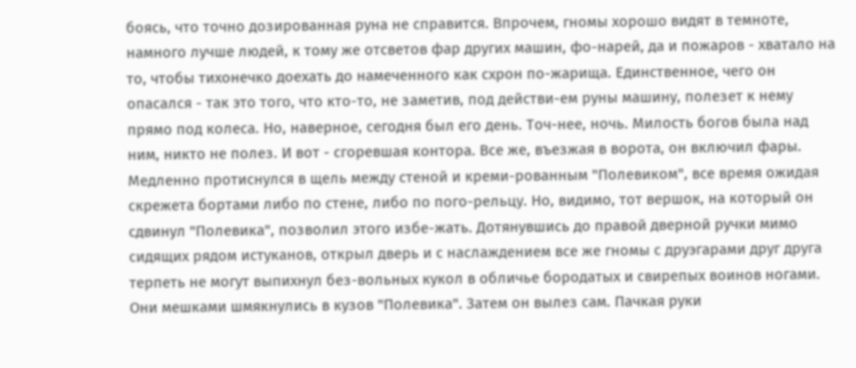боясь, что точно дозированная руна не справится. Впрочем, гномы хорошо видят в темноте, намного лучше людей, к тому же отсветов фар других машин, фо-нарей, да и пожаров - хватало на то, чтобы тихонечко доехать до намеченного как схрон по-жарища. Единственное, чего он опасался - так это того, что кто-то, не заметив, под действи-ем руны машину, полезет к нему прямо под колеса. Но, наверное, сегодня был его день. Точ-нее, ночь. Милость богов была над ним, никто не полез. И вот - сгоревшая контора. Все же, въезжая в ворота, он включил фары. Медленно протиснулся в щель между стеной и креми-рованным "Полевиком", все время ожидая скрежета бортами либо по стене, либо по пого-рельцу. Но, видимо, тот вершок, на который он сдвинул "Полевика", позволил этого избе-жать. Дотянувшись до правой дверной ручки мимо сидящих рядом истуканов, открыл дверь и с наслаждением все же гномы с друэгарами друг друга терпеть не могут выпихнул без-вольных кукол в обличье бородатых и свирепых воинов ногами. Они мешками шмякнулись в кузов "Полевика". Затем он вылез сам. Пачкая руки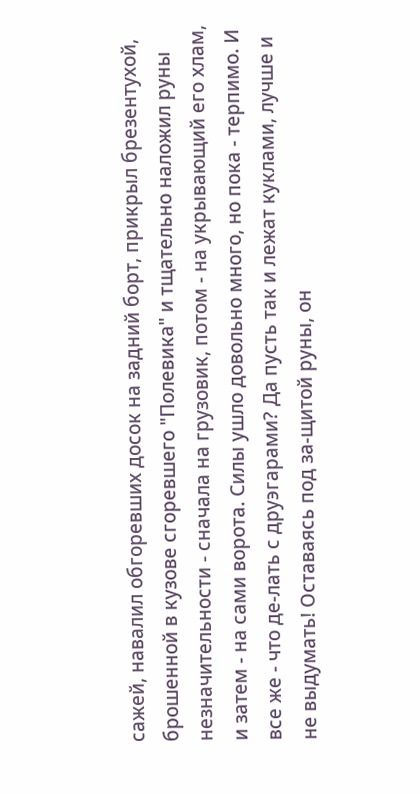сажей, навалил обгоревших досок на задний борт, прикрыл брезентухой, брошенной в кузове сгоревшего "Полевика" и тщательно наложил руны незначительности - сначала на грузовик, потом - на укрывающий его хлам, и затем - на сами ворота. Силы ушло довольно много, но пока - терпимо. И все же - что де-лать с друэгарами? Да пусть так и лежат куклами, лучше и не выдумать! Оставаясь под за-щитой руны, он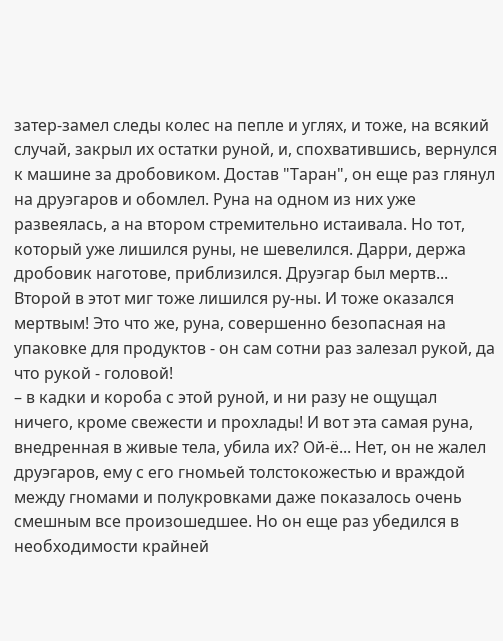затер-замел следы колес на пепле и углях, и тоже, на всякий случай, закрыл их остатки руной, и, спохватившись, вернулся к машине за дробовиком. Достав "Таран", он еще раз глянул на друэгаров и обомлел. Руна на одном из них уже развеялась, а на втором стремительно истаивала. Но тот, который уже лишился руны, не шевелился. Дарри, держа дробовик наготове, приблизился. Друэгар был мертв... Второй в этот миг тоже лишился ру-ны. И тоже оказался мертвым! Это что же, руна, совершенно безопасная на упаковке для продуктов - он сам сотни раз залезал рукой, да что рукой - головой!
– в кадки и короба с этой руной, и ни разу не ощущал ничего, кроме свежести и прохлады! И вот эта самая руна, внедренная в живые тела, убила их? Ой-ё... Нет, он не жалел друэгаров, ему с его гномьей толстокожестью и враждой между гномами и полукровками даже показалось очень смешным все произошедшее. Но он еще раз убедился в необходимости крайней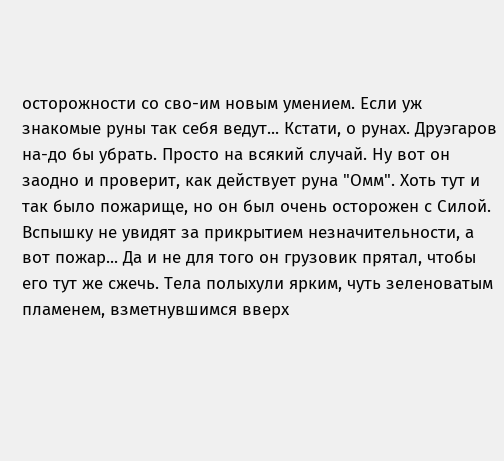осторожности со сво-им новым умением. Если уж знакомые руны так себя ведут... Кстати, о рунах. Друэгаров на-до бы убрать. Просто на всякий случай. Ну вот он заодно и проверит, как действует руна "Омм". Хоть тут и так было пожарище, но он был очень осторожен с Силой. Вспышку не увидят за прикрытием незначительности, а вот пожар... Да и не для того он грузовик прятал, чтобы его тут же сжечь. Тела полыхули ярким, чуть зеленоватым пламенем, взметнувшимся вверх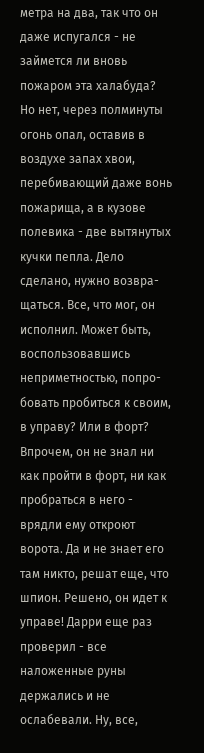метра на два, так что он даже испугался - не займется ли вновь пожаром эта халабуда? Но нет, через полминуты огонь опал, оставив в воздухе запах хвои, перебивающий даже вонь пожарища, а в кузове полевика - две вытянутых кучки пепла. Дело сделано, нужно возвра-щаться. Все, что мог, он исполнил. Может быть, воспользовавшись неприметностью, попро-бовать пробиться к своим, в управу? Или в форт? Впрочем, он не знал ни как пройти в форт, ни как пробраться в него - врядли ему откроют ворота. Да и не знает его там никто, решат еще, что шпион. Решено, он идет к управе! Дарри еще раз проверил - все наложенные руны держались и не ослабевали. Ну, все,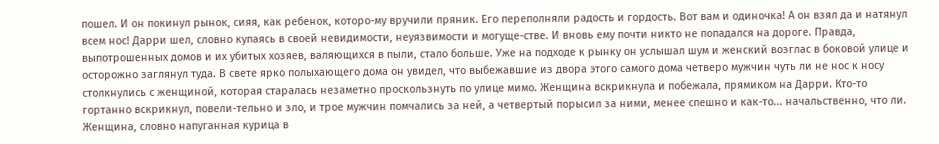пошел. И он покинул рынок, сияя, как ребенок, которо-му вручили пряник. Его переполняли радость и гордость. Вот вам и одиночка! А он взял да и натянул всем нос! Дарри шел, словно купаясь в своей невидимости, неуязвимости и могуще-стве. И вновь ему почти никто не попадался на дороге. Правда, выпотрошенных домов и их убитых хозяев, валяющихся в пыли, стало больше. Уже на подходе к рынку он услышал шум и женский возглас в боковой улице и осторожно заглянул туда. В свете ярко полыхающего дома он увидел, что выбежавшие из двора этого самого дома четверо мужчин чуть ли не нос к носу столкнулись с женщиной, которая старалась незаметно проскользнуть по улице мимо. Женщина вскрикнула и побежала, прямиком на Дарри. Кто-то гортанно вскрикнул, повели-тельно и зло, и трое мужчин помчались за ней, а четвертый порысил за ними, менее спешно и как-то... начальственно, что ли. Женщина, словно напуганная курица в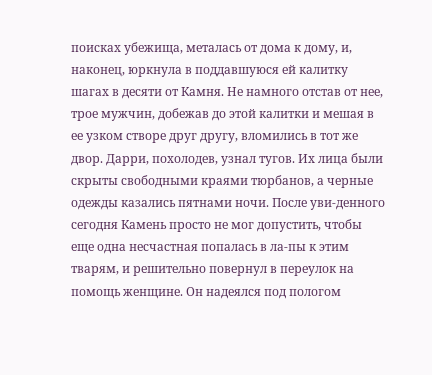поисках убежища, металась от дома к дому, и, наконец, юркнула в поддавшуюся ей калитку шагах в десяти от Камня. Не намного отстав от нее, трое мужчин, добежав до этой калитки и мешая в ее узком створе друг другу, вломились в тот же двор. Дарри, похолодев, узнал тугов. Их лица были скрыты свободными краями тюрбанов, а черные одежды казались пятнами ночи. После уви-денного сегодня Камень просто не мог допустить, чтобы еще одна несчастная попалась в ла-пы к этим тварям, и решительно повернул в переулок на помощь женщине. Он надеялся под пологом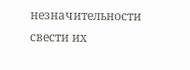незначительности свести их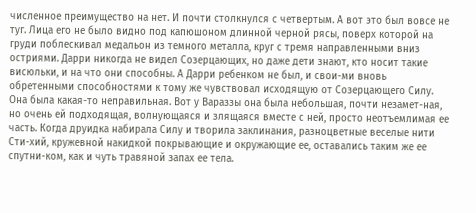численное преимущество на нет. И почти столкнулся с четвертым. А вот это был вовсе не туг. Лица его не было видно под капюшоном длинной черной рясы, поверх которой на груди поблескивал медальон из темного металла, круг с тремя направленными вниз остриями. Дарри никогда не видел Созерцающих, но даже дети знают, кто носит такие висюльки, и на что они способны. А Дарри ребенком не был, и свои-ми вновь обретенными способностями к тому же чувствовал исходящую от Созерцающего Силу. Она была какая-то неправильная. Вот у Вараззы она была небольшая, почти незамет-ная, но очень ей подходящая, волнующаяся и злящаяся вместе с ней, просто неотъемлимая ее часть. Когда друидка набирала Силу и творила заклинания, разноцветные веселые нити Сти-хий, кружевной накидкой покрывающие и окружающие ее, оставались таким же ее спутни-ком, как и чуть травяной запах ее тела.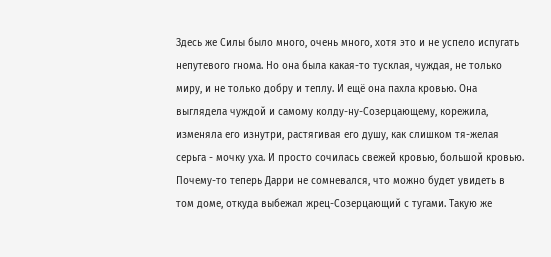Здесь же Силы было много, очень много, хотя это и не успело испугать непутевого гнома. Но она была какая-то тусклая, чуждая, не только миру, и не только добру и теплу. И ещё она пахла кровью. Она выглядела чуждой и самому колду-ну-Созерцающему, корежила, изменяла его изнутри, растягивая его душу, как слишком тя-желая серьга - мочку уха. И просто сочилась свежей кровью, большой кровью. Почему-то теперь Дарри не сомневался, что можно будет увидеть в том доме, откуда выбежал жрец-Созерцающий с тугами. Такую же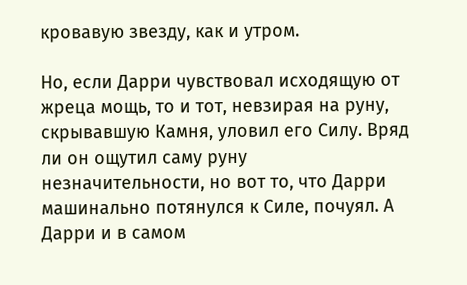кровавую звезду, как и утром.

Но, если Дарри чувствовал исходящую от жреца мощь, то и тот, невзирая на руну, скрывавшую Камня, уловил его Силу. Вряд ли он ощутил саму руну незначительности, но вот то, что Дарри машинально потянулся к Силе, почуял. А Дарри и в самом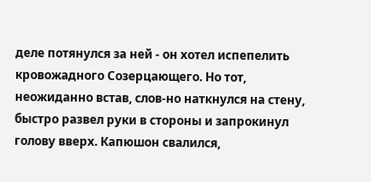деле потянулся за ней - он хотел испепелить кровожадного Созерцающего. Но тот, неожиданно встав, слов-но наткнулся на стену, быстро развел руки в стороны и запрокинул голову вверх. Капюшон свалился,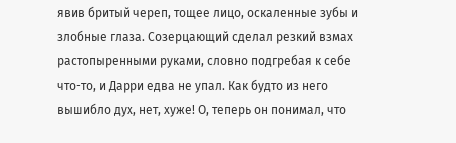явив бритый череп, тощее лицо, оскаленные зубы и злобные глаза. Созерцающий сделал резкий взмах растопыренными руками, словно подгребая к себе что-то, и Дарри едва не упал. Как будто из него вышибло дух, нет, хуже! О, теперь он понимал, что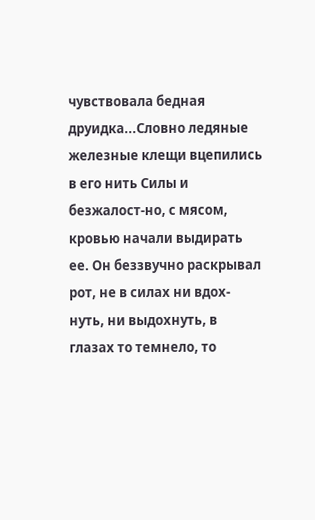чувствовала бедная друидка...Словно ледяные железные клещи вцепились в его нить Силы и безжалост-но, с мясом, кровью начали выдирать ее. Он беззвучно раскрывал рот, не в силах ни вдох-нуть, ни выдохнуть, в глазах то темнело, то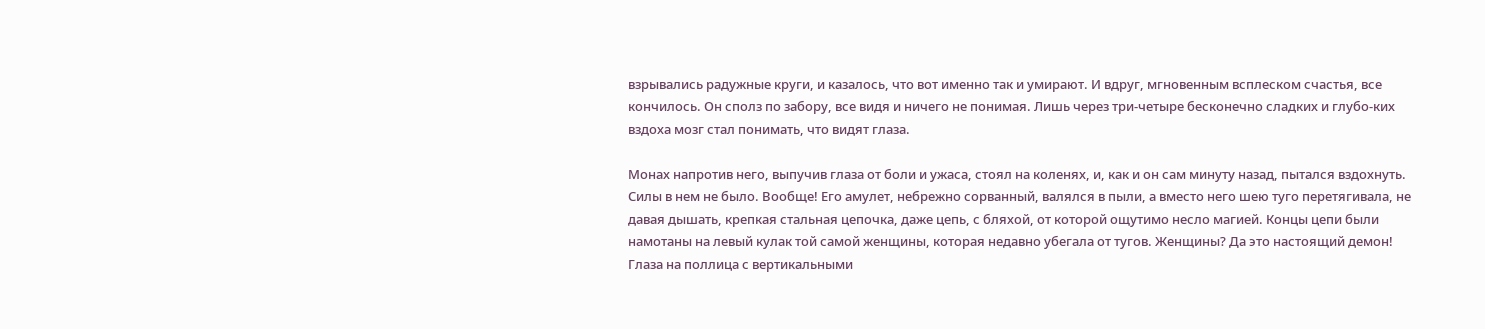взрывались радужные круги, и казалось, что вот именно так и умирают. И вдруг, мгновенным всплеском счастья, все кончилось. Он сполз по забору, все видя и ничего не понимая. Лишь через три-четыре бесконечно сладких и глубо-ких вздоха мозг стал понимать, что видят глаза.

Монах напротив него, выпучив глаза от боли и ужаса, стоял на коленях, и, как и он сам минуту назад, пытался вздохнуть. Силы в нем не было. Вообще! Его амулет, небрежно сорванный, валялся в пыли, а вместо него шею туго перетягивала, не давая дышать, крепкая стальная цепочка, даже цепь, с бляхой, от которой ощутимо несло магией. Концы цепи были намотаны на левый кулак той самой женщины, которая недавно убегала от тугов. Женщины? Да это настоящий демон! Глаза на поллица с вертикальными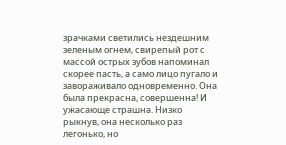зрачками светились нездешним зеленым огнем, свирепый рот с массой острых зубов напоминал скорее пасть, а само лицо пугало и завораживало одновременно. Она была прекрасна, совершенна! И ужасающе страшна. Низко рыкнув, она несколько раз легонько, но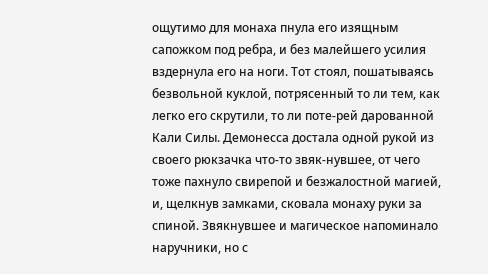ощутимо для монаха пнула его изящным сапожком под ребра, и без малейшего усилия вздернула его на ноги. Тот стоял, пошатываясь безвольной куклой, потрясенный то ли тем, как легко его скрутили, то ли поте-рей дарованной Кали Силы. Демонесса достала одной рукой из своего рюкзачка что-то звяк-нувшее, от чего тоже пахнуло свирепой и безжалостной магией, и, щелкнув замками, сковала монаху руки за спиной. Звякнувшее и магическое напоминало наручники, но с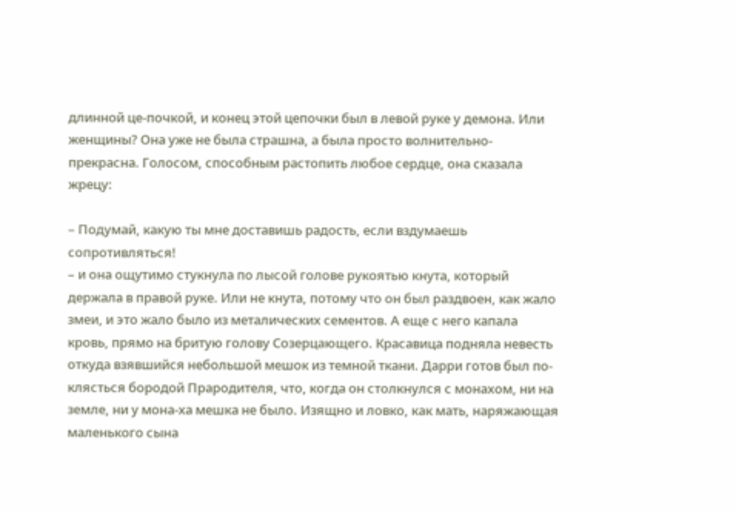длинной це-почкой, и конец этой цепочки был в левой руке у демона. Или женщины? Она уже не была страшна, а была просто волнительно-прекрасна. Голосом, способным растопить любое сердце, она сказала жрецу:

– Подумай, какую ты мне доставишь радость, если вздумаешь сопротивляться!
– и она ощутимо стукнула по лысой голове рукоятью кнута, который держала в правой руке. Или не кнута, потому что он был раздвоен, как жало змеи, и это жало было из металических сементов. А еще с него капала кровь, прямо на бритую голову Созерцающего. Красавица подняла невесть откуда взявшийся небольшой мешок из темной ткани. Дарри готов был по-клясться бородой Прародителя, что, когда он столкнулся с монахом, ни на земле, ни у мона-ха мешка не было. Изящно и ловко, как мать, наряжающая маленького сына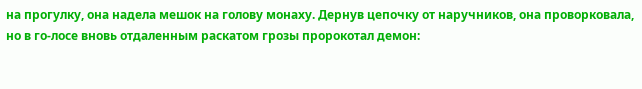на прогулку, она надела мешок на голову монаху. Дернув цепочку от наручников, она проворковала, но в го-лосе вновь отдаленным раскатом грозы пророкотал демон: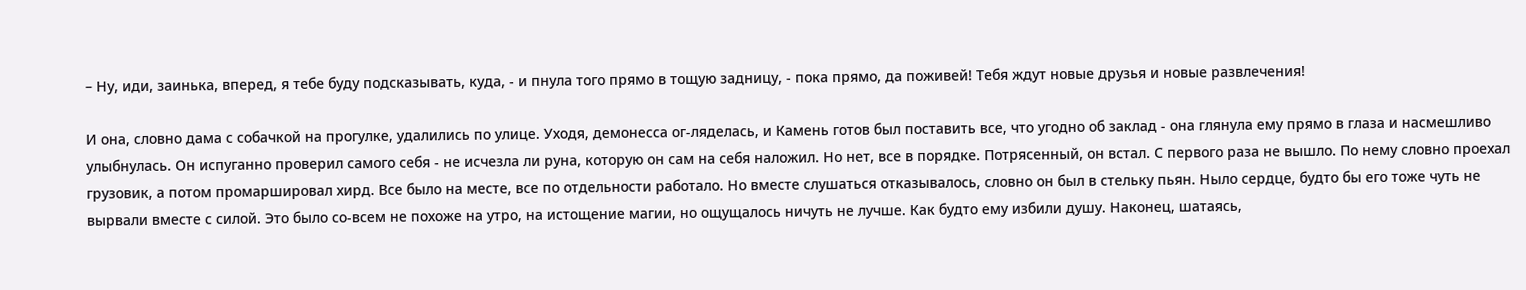– Ну, иди, заинька, вперед, я тебе буду подсказывать, куда, - и пнула того прямо в тощую задницу, - пока прямо, да поживей! Тебя ждут новые друзья и новые развлечения!

И она, словно дама с собачкой на прогулке, удалились по улице. Уходя, демонесса ог-ляделась, и Камень готов был поставить все, что угодно об заклад - она глянула ему прямо в глаза и насмешливо улыбнулась. Он испуганно проверил самого себя - не исчезла ли руна, которую он сам на себя наложил. Но нет, все в порядке. Потрясенный, он встал. С первого раза не вышло. По нему словно проехал грузовик, а потом промаршировал хирд. Все было на месте, все по отдельности работало. Но вместе слушаться отказывалось, словно он был в стельку пьян. Ныло сердце, будто бы его тоже чуть не вырвали вместе с силой. Это было со-всем не похоже на утро, на истощение магии, но ощущалось ничуть не лучше. Как будто ему избили душу. Наконец, шатаясь,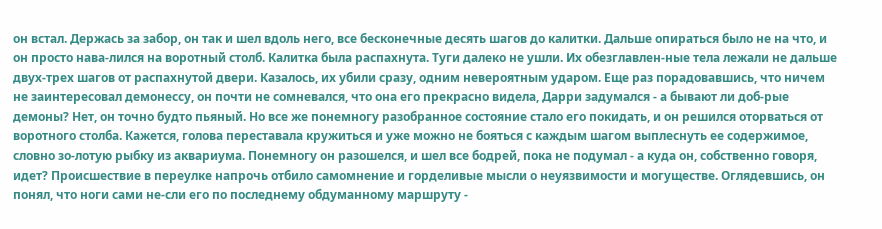он встал. Держась за забор, он так и шел вдоль него, все бесконечные десять шагов до калитки. Дальше опираться было не на что, и он просто нава-лился на воротный столб. Калитка была распахнута. Туги далеко не ушли. Их обезглавлен-ные тела лежали не дальше двух-трех шагов от распахнутой двери. Казалось, их убили сразу, одним невероятным ударом. Еще раз порадовавшись, что ничем не заинтересовал демонессу, он почти не сомневался, что она его прекрасно видела, Дарри задумался - а бывают ли доб-рые демоны? Нет, он точно будто пьяный. Но все же понемногу разобранное состояние стало его покидать, и он решился оторваться от воротного столба. Кажется, голова переставала кружиться и уже можно не бояться с каждым шагом выплеснуть ее содержимое, словно зо-лотую рыбку из аквариума. Понемногу он разошелся, и шел все бодрей, пока не подумал - а куда он, собственно говоря, идет? Происшествие в переулке напрочь отбило самомнение и горделивые мысли о неуязвимости и могуществе. Оглядевшись, он понял, что ноги сами не-сли его по последнему обдуманному маршруту -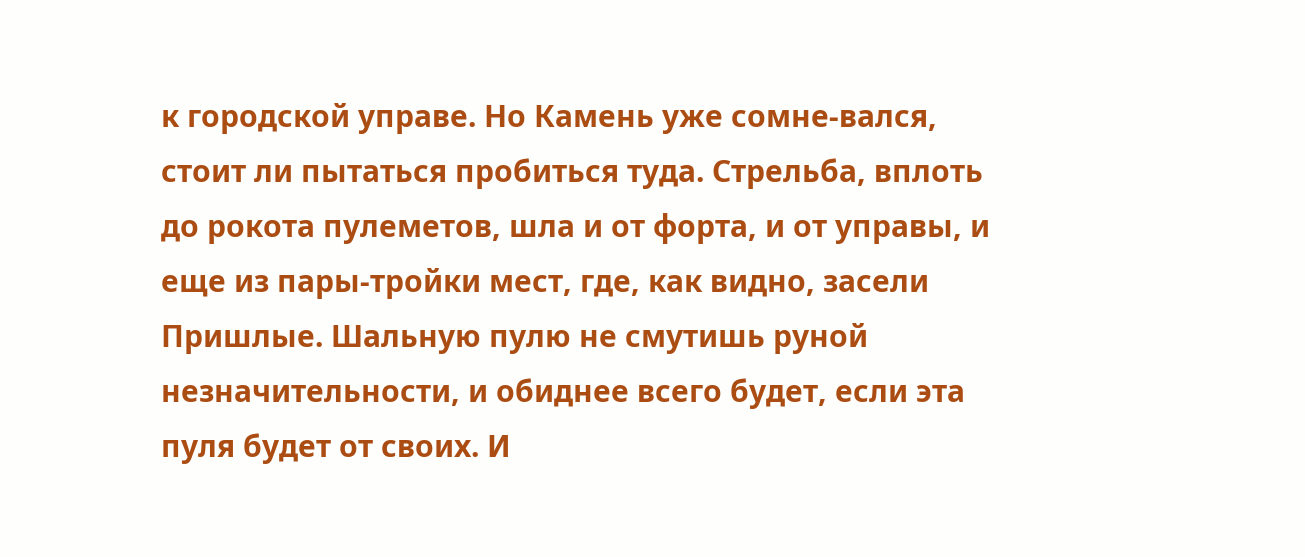к городской управе. Но Камень уже сомне-вался, стоит ли пытаться пробиться туда. Стрельба, вплоть до рокота пулеметов, шла и от форта, и от управы, и еще из пары-тройки мест, где, как видно, засели Пришлые. Шальную пулю не смутишь руной незначительности, и обиднее всего будет, если эта пуля будет от своих. И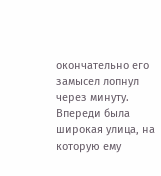окончательно его замысел лопнул через минуту. Впереди была широкая улица, на которую ему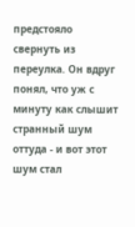предстояло свернуть из переулка. Он вдруг понял, что уж с минуту как слышит странный шум оттуда - и вот этот шум стал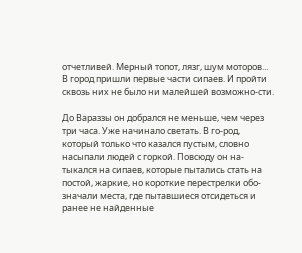отчетливей. Мерный топот, лязг, шум моторов... В город пришли первые части сипаев. И пройти сквозь них не было ни малейшей возможно-сти.

До Вараззы он добрался не меньше, чем через три часа. Уже начинало светать. В го-род, который только что казался пустым, словно насыпали людей с горкой. Повсюду он на-тыкался на сипаев, которые пытались стать на постой, жаркие, но короткие перестрелки обо-значали места, где пытавшиеся отсидеться и ранее не найденные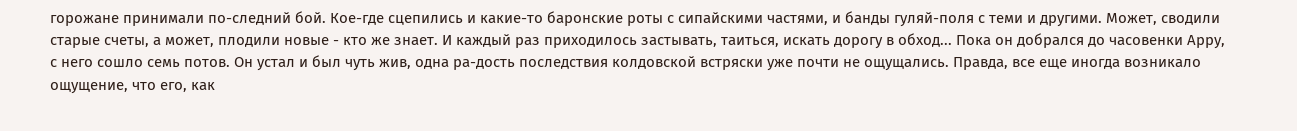горожане принимали по-следний бой. Кое-где сцепились и какие-то баронские роты с сипайскими частями, и банды гуляй-поля с теми и другими. Может, сводили старые счеты, а может, плодили новые - кто же знает. И каждый раз приходилось застывать, таиться, искать дорогу в обход... Пока он добрался до часовенки Арру, с него сошло семь потов. Он устал и был чуть жив, одна ра-дость последствия колдовской встряски уже почти не ощущались. Правда, все еще иногда возникало ощущение, что его, как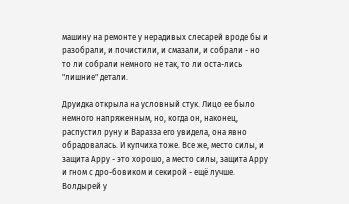машину на ремонте у нерадивых слесарей вроде бы и разобрали, и почистили, и смазали, и собрали - но то ли собрали немного не так, то ли оста-лись "лишние" детали.

Друидка открыла на условный стук. Лицо ее было немного напряженным, но, когда он, наконец, распустил руну и Варазза его увидела, она явно обрадовалась. И купчиха тоже. Все же, место силы, и защита Арру - это хорошо, а место силы, защита Арру и гном с дро-бовиком и секирой - ещё лучше. Волдырей у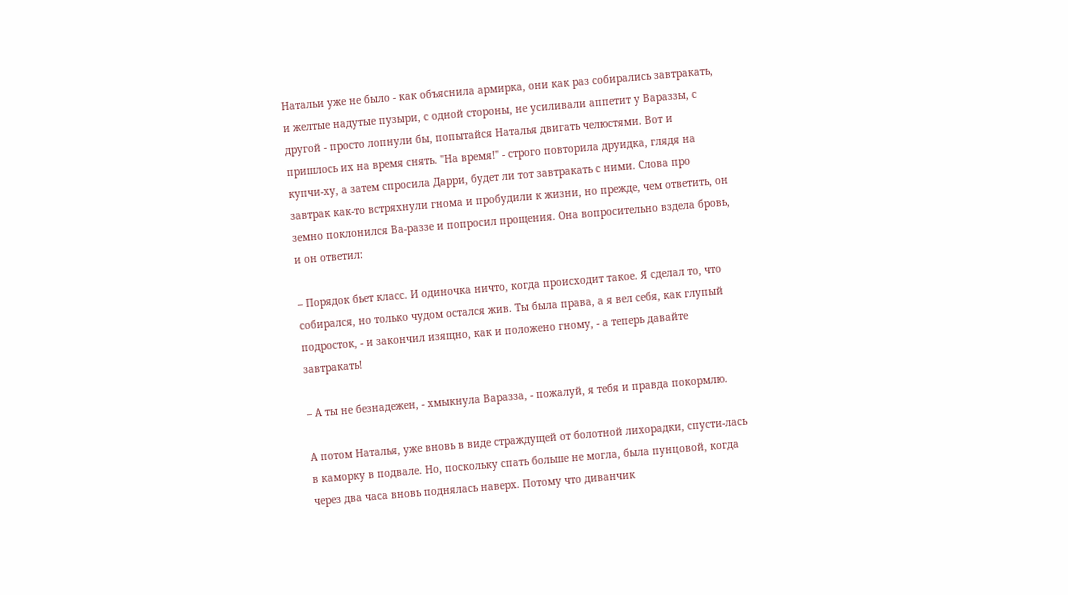Натальи уже не было - как объяснила армирка, они как раз собирались завтракать, и желтые надутые пузыри, с одной стороны, не усиливали аппетит у Вараззы, с другой - просто лопнули бы, попытайся Наталья двигать челюстями. Вот и пришлось их на время снять. "На время!" - строго повторила друидка, глядя на купчи-ху, а затем спросила Дарри, будет ли тот завтракать с ними. Слова про завтрак как-то встряхнули гнома и пробудили к жизни, но прежде, чем ответить, он земно поклонился Ва-раззе и попросил прощения. Она вопросительно вздела бровь, и он ответил:

– Порядок бьет класс. И одиночка ничто, когда происходит такое. Я сделал то, что собирался, но только чудом остался жив. Ты была права, а я вел себя, как глупый подросток, - и закончил изящно, как и положено гному, - а теперь давайте завтракать!

– А ты не безнадежен, - хмыкнула Варазза, - пожалуй, я тебя и правда покормлю.

А потом Наталья, уже вновь в виде страждущей от болотной лихорадки, спусти-лась в каморку в подвале. Но, поскольку спать больше не могла, была пунцовой, когда через два часа вновь поднялась наверх. Потому что диванчик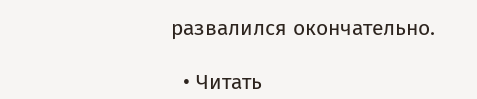развалился окончательно.

  • Читать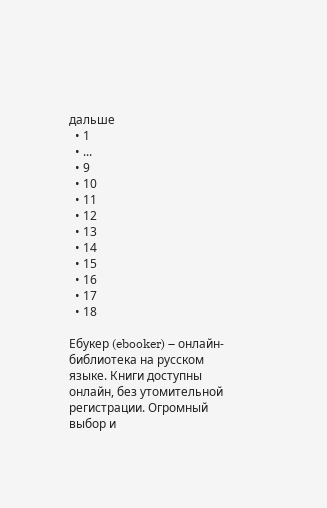дальше
  • 1
  • ...
  • 9
  • 10
  • 11
  • 12
  • 13
  • 14
  • 15
  • 16
  • 17
  • 18

Ебукер (ebooker) – онлайн-библиотека на русском языке. Книги доступны онлайн, без утомительной регистрации. Огромный выбор и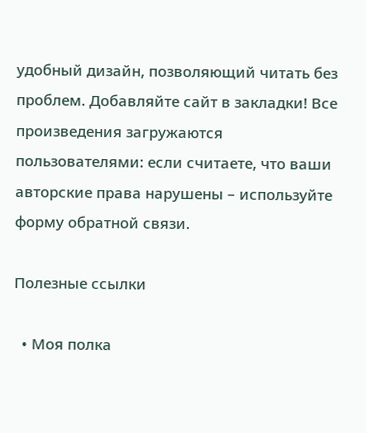удобный дизайн, позволяющий читать без проблем. Добавляйте сайт в закладки! Все произведения загружаются пользователями: если считаете, что ваши авторские права нарушены – используйте форму обратной связи.

Полезные ссылки

  • Моя полка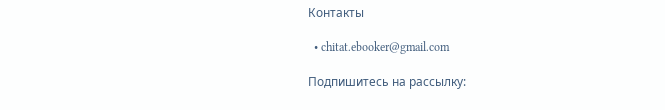Контакты

  • chitat.ebooker@gmail.com

Подпишитесь на рассылку: